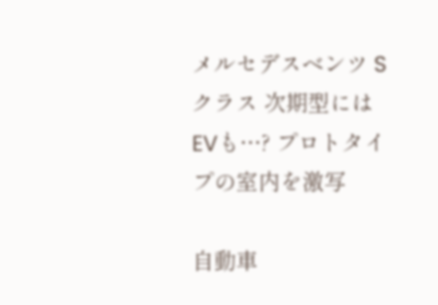メルセデスベンツ Sクラス 次期型にはEVも…? プロトタイプの室内を激写

自動車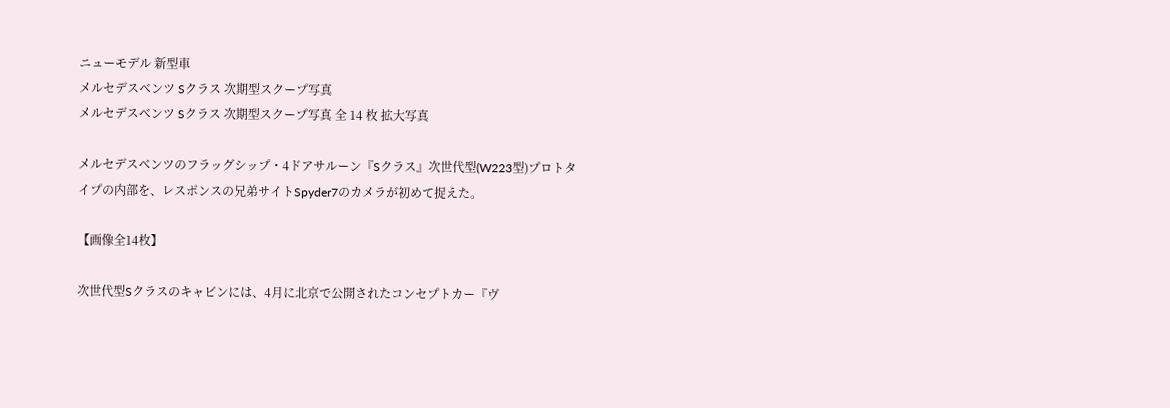ニューモデル 新型車
メルセデスベンツ Sクラス 次期型スクープ写真
メルセデスベンツ Sクラス 次期型スクープ写真 全 14 枚 拡大写真

メルセデスベンツのフラッグシップ・4ドアサルーン『Sクラス』次世代型(W223型)プロトタイプの内部を、レスポンスの兄弟サイトSpyder7のカメラが初めて捉えた。

【画像全14枚】

次世代型Sクラスのキャビンには、4月に北京で公開されたコンセプトカー『ヴ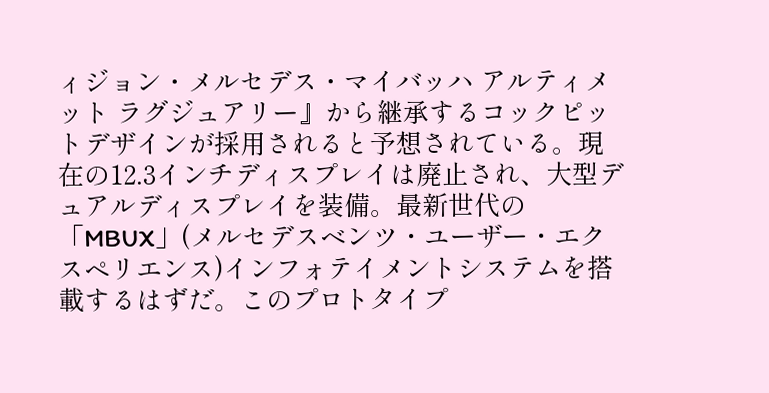ィジョン・メルセデス・マイバッハ アルティメット ラグジュアリー』から継承するコックピットデザインが採用されると予想されている。現在の12.3インチディスプレイは廃止され、大型デュアルディスプレイを装備。最新世代の「MBUX」(メルセデスベンツ・ユーザー・エクスペリエンス)インフォテイメントシステムを搭載するはずだ。このプロトタイプ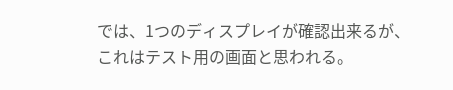では、1つのディスプレイが確認出来るが、これはテスト用の画面と思われる。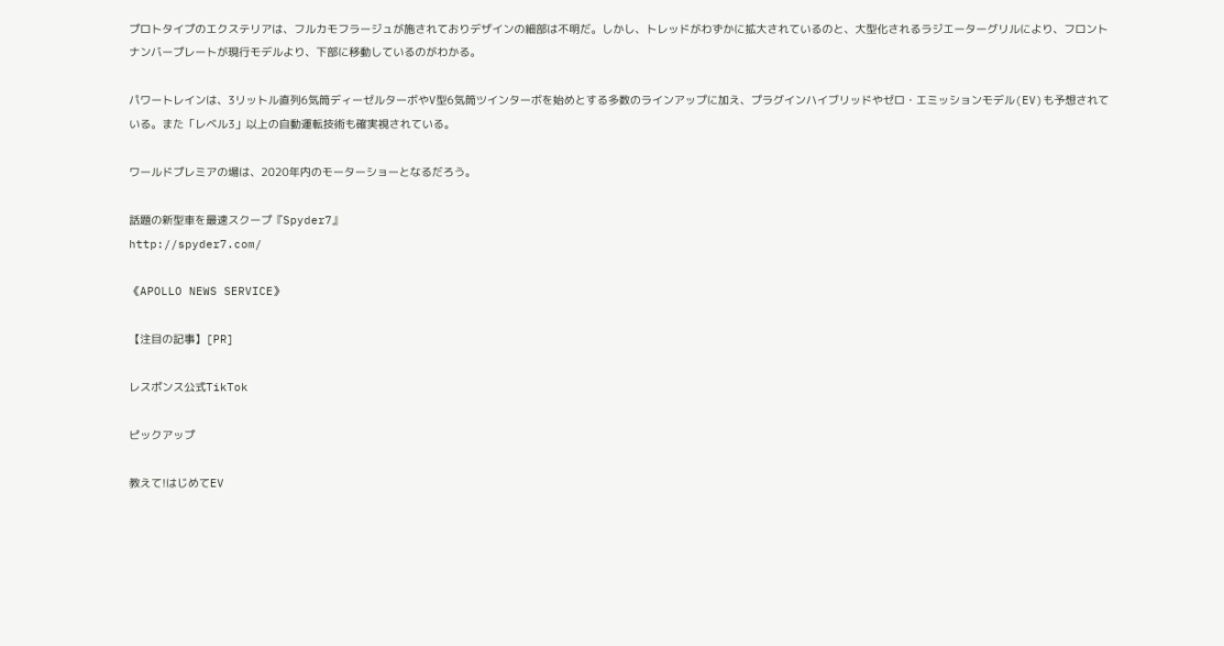プロトタイプのエクステリアは、フルカモフラージュが施されておりデザインの細部は不明だ。しかし、トレッドがわずかに拡大されているのと、大型化されるラジエーターグリルにより、フロントナンバープレートが現行モデルより、下部に移動しているのがわかる。

パワートレインは、3リットル直列6気筒ディーゼルターボやV型6気筒ツインターボを始めとする多数のラインアップに加え、プラグインハイブリッドやゼロ・エミッションモデル(EV)も予想されている。また「レベル3」以上の自動運転技術も確実視されている。

ワールドプレミアの場は、2020年内のモーターショーとなるだろう。

話題の新型車を最速スクープ『Spyder7』
http://spyder7.com/

《APOLLO NEWS SERVICE》

【注目の記事】[PR]

レスポンス公式TikTok

ピックアップ

教えて!はじめてEV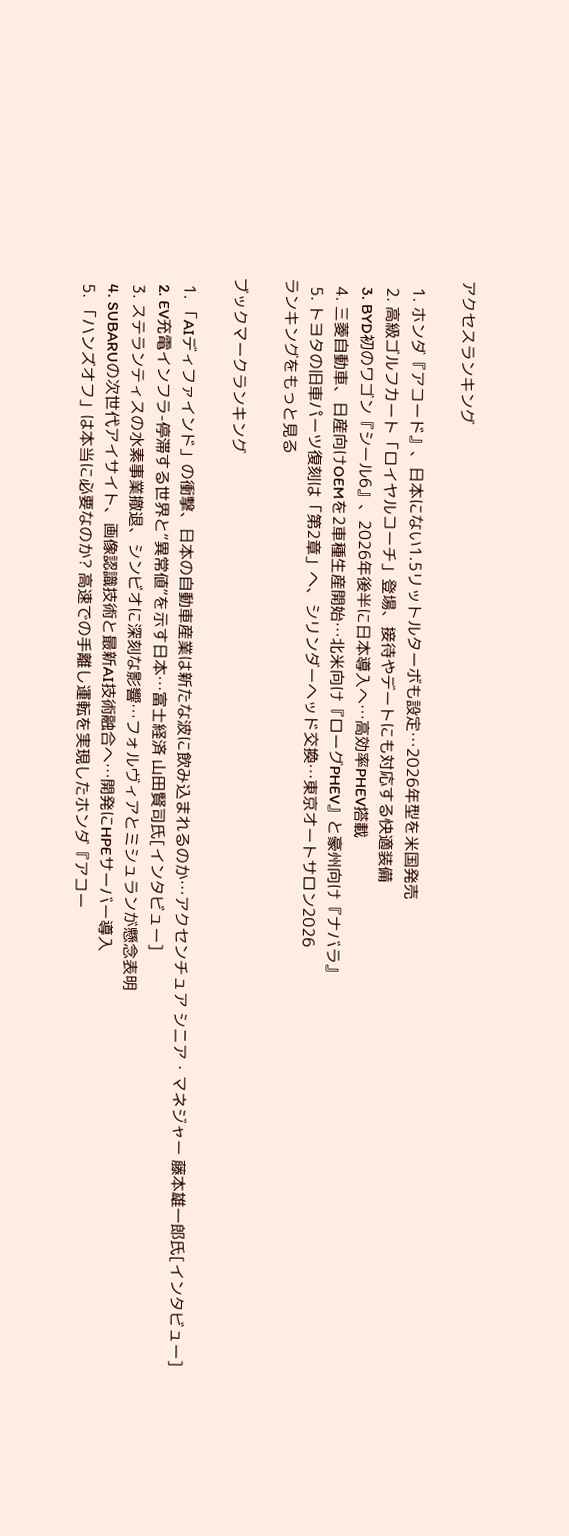アクセスランキング

  1. ホンダ『アコード』、日本にない1.5リットルターボも設定…2026年型を米国発売
  2. 高級ゴルフカート「ロイヤルコーチ」登場、接待やデートにも対応する快適装備
  3. BYD初のワゴン『シール6』、2026年後半に日本導入へ…高効率PHEV搭載
  4. 三菱自動車、日産向けOEMを2車種生産開始…北米向け『ローグPHEV』と豪州向け『ナバラ』
  5. トヨタの旧車パーツ復刻は「第2章」へ、シリンダーヘッド交換…東京オートサロン2026
ランキングをもっと見る

ブックマークランキング

  1. 「AIディファインド」の衝撃、日本の自動車産業は新たな波に飲み込まれるのか…アクセンチュア シニア・マネジャー 藤本雄一郎氏[インタビュー]
  2. EV充電インフラ-停滞する世界と“異常値”を示す日本…富士経済 山田賢司氏[インタビュー]
  3. ステランティスの水素事業撤退、シンビオに深刻な影響…フォルヴィアとミシュランが懸念表明
  4. SUBARUの次世代アイサイト、画像認識技術と最新AI技術融合へ…開発にHPEサーバー導入
  5. 「ハンズオフ」は本当に必要なのか? 高速での手離し運転を実現したホンダ『アコー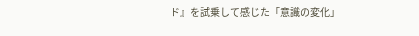ド』を試乗して感じた「意識の変化」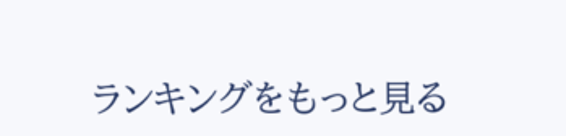ランキングをもっと見る